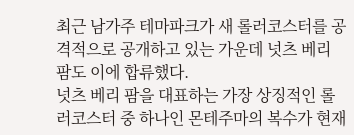최근 남가주 테마파크가 새 롤러코스터를 공격적으로 공개하고 있는 가운데 넛츠 베리 팜도 이에 합류했다.
넛츠 베리 팜을 대표하는 가장 상징적인 롤러코스터 중 하나인 몬테주마의 복수가 현재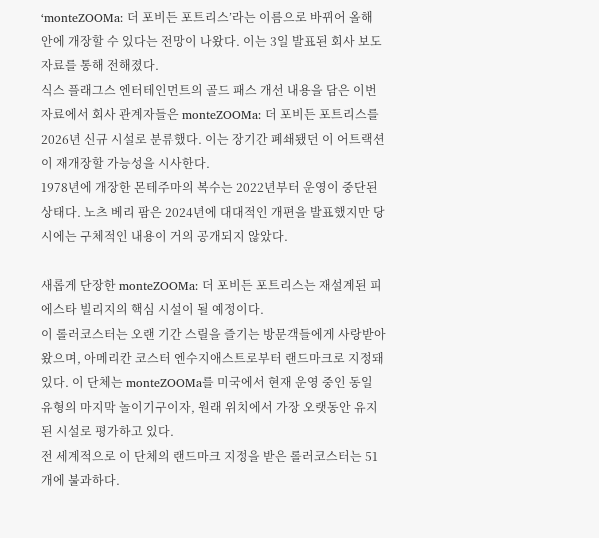‘monteZOOMa: 더 포비든 포트리스’라는 이름으로 바뀌어 올해 안에 개장할 수 있다는 전망이 나왔다. 이는 3일 발표된 회사 보도자료를 통해 전해졌다.
식스 플래그스 엔터테인먼트의 골드 패스 개선 내용을 담은 이번 자료에서 회사 관계자들은 monteZOOMa: 더 포비든 포트리스를 2026년 신규 시설로 분류했다. 이는 장기간 폐쇄됐던 이 어트랙션이 재개장할 가능성을 시사한다.
1978년에 개장한 몬테주마의 복수는 2022년부터 운영이 중단된 상태다. 노츠 베리 팜은 2024년에 대대적인 개편을 발표했지만 당시에는 구체적인 내용이 거의 공개되지 않았다.

새롭게 단장한 monteZOOMa: 더 포비든 포트리스는 재설계된 피에스타 빌리지의 핵심 시설이 될 예정이다.
이 롤러코스터는 오랜 기간 스릴을 즐기는 방문객들에게 사랑받아 왔으며, 아메리칸 코스터 엔수지애스트로부터 랜드마크로 지정돼 있다. 이 단체는 monteZOOMa를 미국에서 현재 운영 중인 동일 유형의 마지막 놀이기구이자, 원래 위치에서 가장 오랫동안 유지된 시설로 평가하고 있다.
전 세계적으로 이 단체의 랜드마크 지정을 받은 롤러코스터는 51개에 불과하다.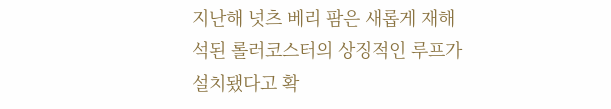지난해 넛츠 베리 팜은 새롭게 재해석된 롤러코스터의 상징적인 루프가 설치됐다고 확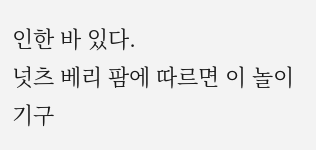인한 바 있다.
넛츠 베리 팜에 따르면 이 놀이기구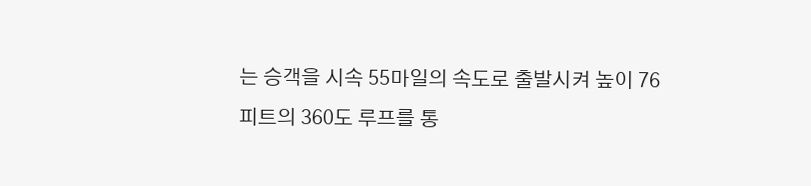는 승객을 시속 55마일의 속도로 출발시켜 높이 76피트의 360도 루프를 통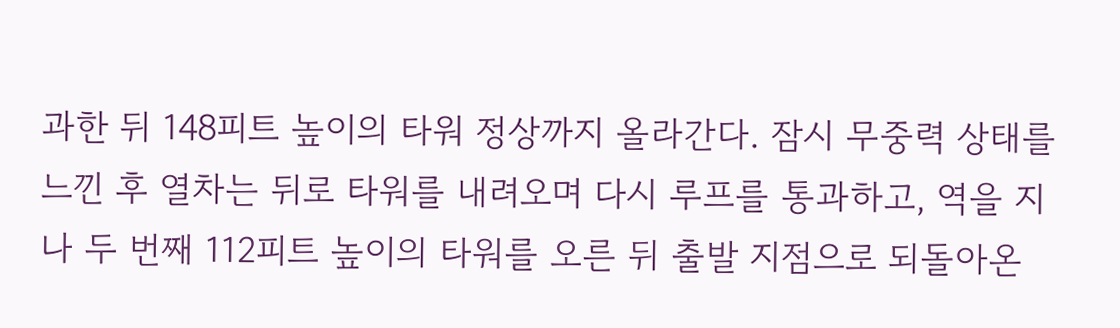과한 뒤 148피트 높이의 타워 정상까지 올라간다. 잠시 무중력 상태를 느낀 후 열차는 뒤로 타워를 내려오며 다시 루프를 통과하고, 역을 지나 두 번째 112피트 높이의 타워를 오른 뒤 출발 지점으로 되돌아온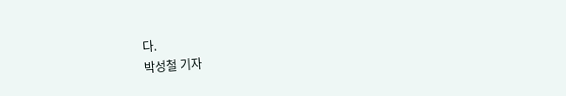다.
박성철 기자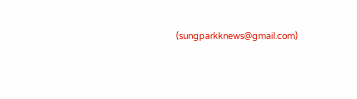(sungparkknews@gmail.com)